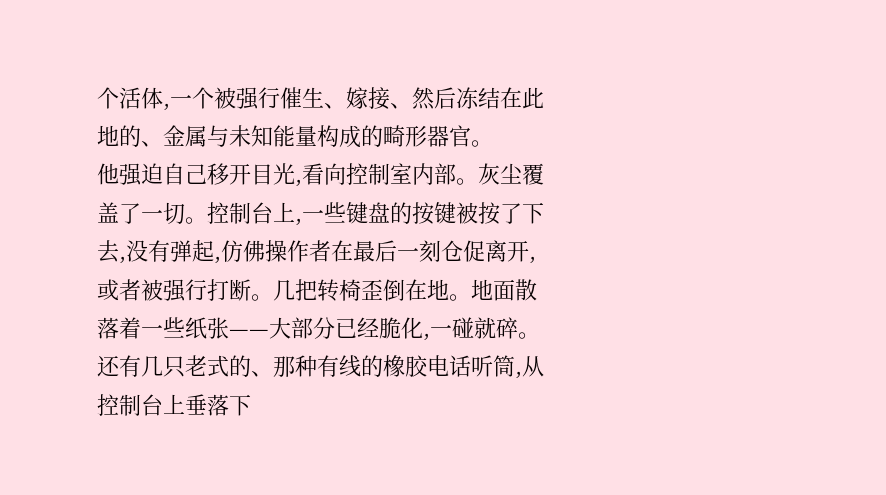个活体,一个被强行催生、嫁接、然后冻结在此地的、金属与未知能量构成的畸形器官。
他强迫自己移开目光,看向控制室内部。灰尘覆盖了一切。控制台上,一些键盘的按键被按了下去,没有弹起,仿佛操作者在最后一刻仓促离开,或者被强行打断。几把转椅歪倒在地。地面散落着一些纸张——大部分已经脆化,一碰就碎。还有几只老式的、那种有线的橡胶电话听筒,从控制台上垂落下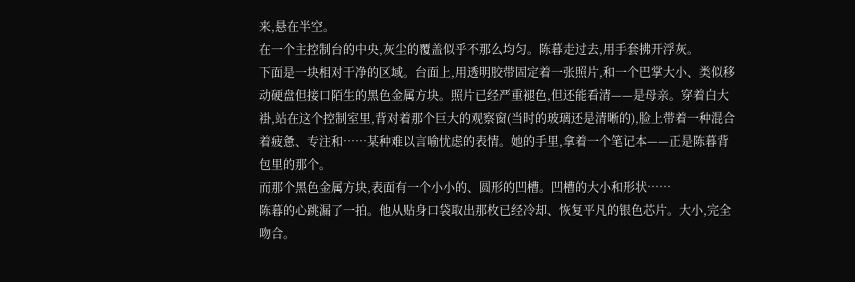来,悬在半空。
在一个主控制台的中央,灰尘的覆盖似乎不那么均匀。陈暮走过去,用手套拂开浮灰。
下面是一块相对干净的区域。台面上,用透明胶带固定着一张照片,和一个巴掌大小、类似移动硬盘但接口陌生的黑色金属方块。照片已经严重褪色,但还能看清——是母亲。穿着白大褂,站在这个控制室里,背对着那个巨大的观察窗(当时的玻璃还是清晰的),脸上带着一种混合着疲惫、专注和……某种难以言喻忧虑的表情。她的手里,拿着一个笔记本——正是陈暮背包里的那个。
而那个黑色金属方块,表面有一个小小的、圆形的凹槽。凹槽的大小和形状……
陈暮的心跳漏了一拍。他从贴身口袋取出那枚已经冷却、恢复平凡的银色芯片。大小,完全吻合。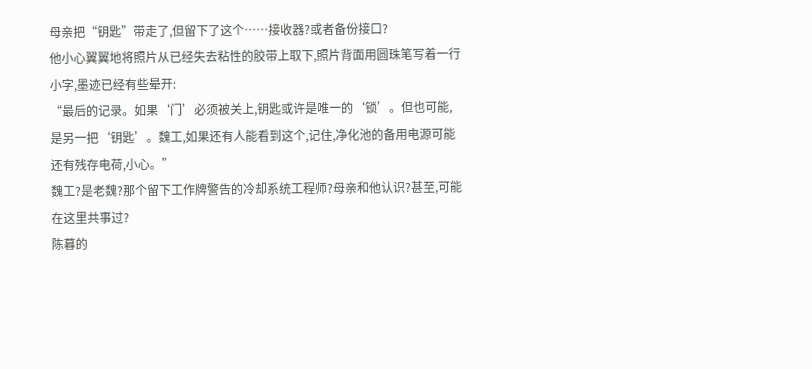母亲把“钥匙”带走了,但留下了这个……接收器?或者备份接口?
他小心翼翼地将照片从已经失去粘性的胶带上取下,照片背面用圆珠笔写着一行小字,墨迹已经有些晕开:
“最后的记录。如果‘门’必须被关上,钥匙或许是唯一的‘锁’。但也可能,是另一把‘钥匙’。魏工,如果还有人能看到这个,记住,净化池的备用电源可能还有残存电荷,小心。”
魏工?是老魏?那个留下工作牌警告的冷却系统工程师?母亲和他认识?甚至,可能在这里共事过?
陈暮的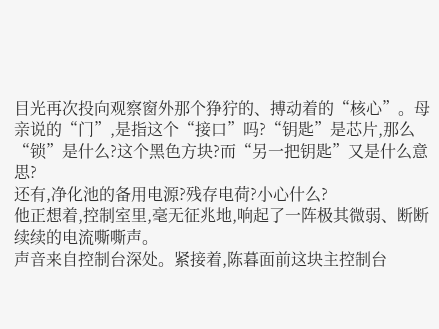目光再次投向观察窗外那个狰狞的、搏动着的“核心”。母亲说的“门”,是指这个“接口”吗?“钥匙”是芯片,那么“锁”是什么?这个黑色方块?而“另一把钥匙”又是什么意思?
还有,净化池的备用电源?残存电荷?小心什么?
他正想着,控制室里,毫无征兆地,响起了一阵极其微弱、断断续续的电流嘶嘶声。
声音来自控制台深处。紧接着,陈暮面前这块主控制台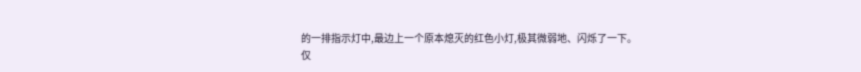的一排指示灯中,最边上一个原本熄灭的红色小灯,极其微弱地、闪烁了一下。
仅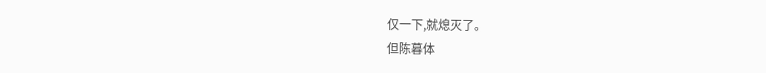仅一下,就熄灭了。
但陈暮体